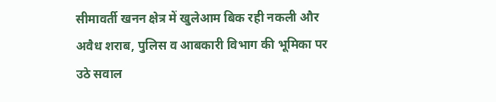सीमावर्ती खनन क्षेत्र में खुलेआम बिक रही नकली और अवैध शराब, पुलिस व आबकारी विभाग की भूमिका पर उठे सवाल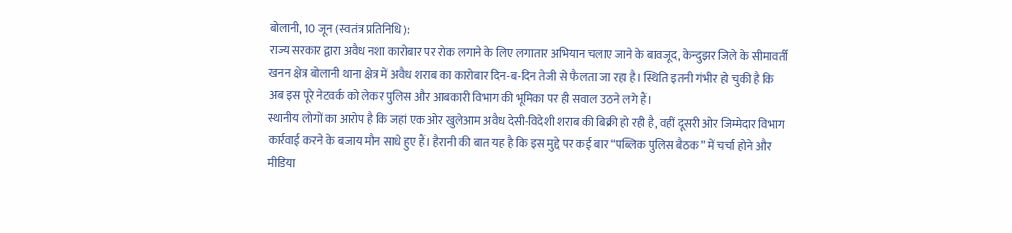बोलानी, 10 जून (स्वतंत्र प्रतिनिधि):
राज्य सरकार द्वारा अवैध नशा कारोबार पर रोक लगाने के लिए लगातार अभियान चलाए जाने के बावजूद, केन्दुझर जिले के सीमावर्ती खनन क्षेत्र बोलानी थाना क्षेत्र में अवैध शराब का कारोबार दिन-ब-दिन तेजी से फैलता जा रहा है। स्थिति इतनी गंभीर हो चुकी है कि अब इस पूरे नेटवर्क को लेकर पुलिस और आबकारी विभाग की भूमिका पर ही सवाल उठने लगे हैं।
स्थानीय लोगों का आरोप है कि जहां एक ओर खुलेआम अवैध देसी-विदेशी शराब की बिक्री हो रही है, वहीं दूसरी ओर जिम्मेदार विभाग कार्रवाई करने के बजाय मौन साधे हुए हैं। हैरानी की बात यह है कि इस मुद्दे पर कई बार “पब्लिक पुलिस बैठक” में चर्चा होने और मीडिया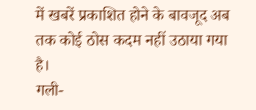में खबरें प्रकाशित होने के बावजूद अब तक कोई ठोस कदम नहीं उठाया गया है।
गली-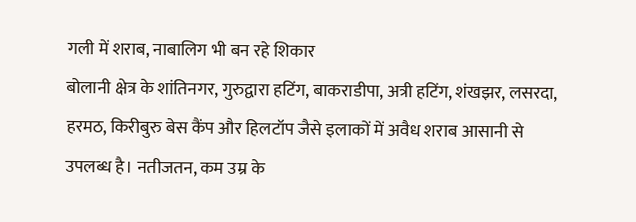गली में शराब, नाबालिग भी बन रहे शिकार
बोलानी क्षेत्र के शांतिनगर, गुरुद्वारा हटिंग, बाकराडीपा, अत्री हटिंग, शंखझर, लसरदा, हरमठ, किरीबुरु बेस कैंप और हिलटॉप जैसे इलाकों में अवैध शराब आसानी से उपलब्ध है। नतीजतन, कम उम्र के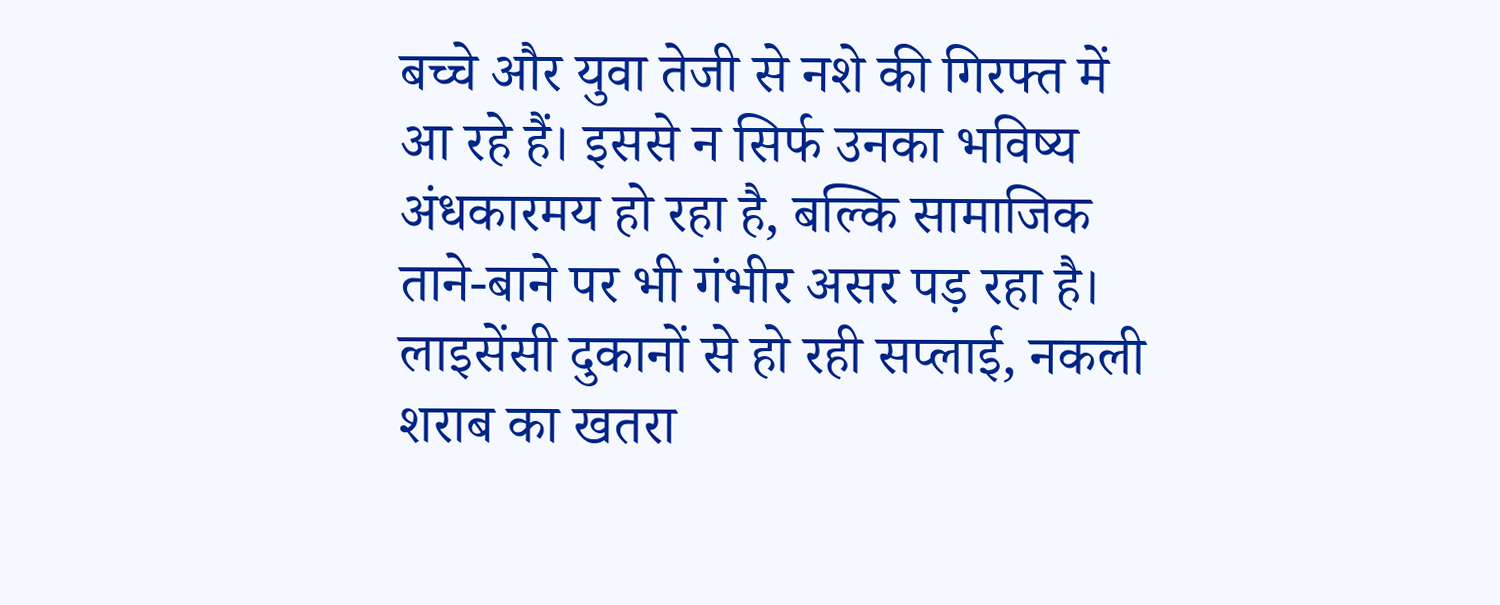बच्चे और युवा तेजी से नशे की गिरफ्त में आ रहे हैं। इससे न सिर्फ उनका भविष्य अंधकारमय हो रहा है, बल्कि सामाजिक ताने-बाने पर भी गंभीर असर पड़ रहा है।
लाइसेंसी दुकानों से हो रही सप्लाई, नकली शराब का खतरा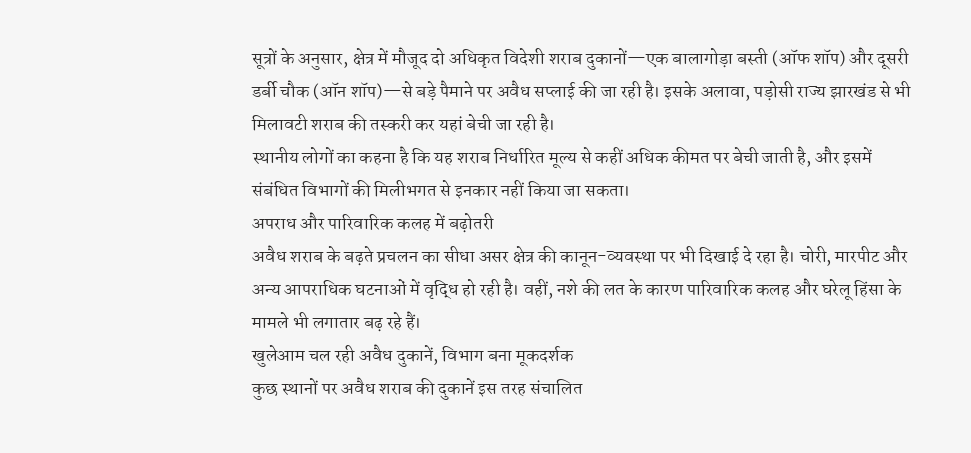सूत्रों के अनुसार, क्षेत्र में मौजूद दो अधिकृत विदेशी शराब दुकानों—एक बालागोड़ा बस्ती (ऑफ शॉप) और दूसरी डर्बी चौक (ऑन शॉप)—से बड़े पैमाने पर अवैध सप्लाई की जा रही है। इसके अलावा, पड़ोसी राज्य झारखंड से भी मिलावटी शराब की तस्करी कर यहां बेची जा रही है।
स्थानीय लोगों का कहना है कि यह शराब निर्धारित मूल्य से कहीं अधिक कीमत पर बेची जाती है, और इसमें संबंधित विभागों की मिलीभगत से इनकार नहीं किया जा सकता।
अपराध और पारिवारिक कलह में बढ़ोतरी
अवैध शराब के बढ़ते प्रचलन का सीधा असर क्षेत्र की कानून-व्यवस्था पर भी दिखाई दे रहा है। चोरी, मारपीट और अन्य आपराधिक घटनाओं में वृद्धि हो रही है। वहीं, नशे की लत के कारण पारिवारिक कलह और घरेलू हिंसा के मामले भी लगातार बढ़ रहे हैं।
खुलेआम चल रही अवैध दुकानें, विभाग बना मूकदर्शक
कुछ स्थानों पर अवैध शराब की दुकानें इस तरह संचालित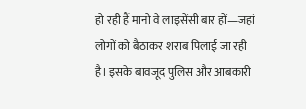हो रही हैं मानो वे लाइसेंसी बार हों—जहां लोगों को बैठाकर शराब पिलाई जा रही है। इसके बावजूद पुलिस और आबकारी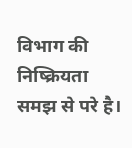विभाग की निष्क्रियता समझ से परे है।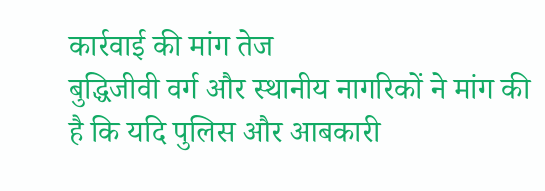कार्रवाई की मांग तेज
बुद्धिजीवी वर्ग और स्थानीय नागरिकों ने मांग की है कि यदि पुलिस और आबकारी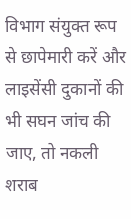विभाग संयुक्त रूप से छापेमारी करें और लाइसेंसी दुकानों की भी सघन जांच की जाए, तो नकली शराब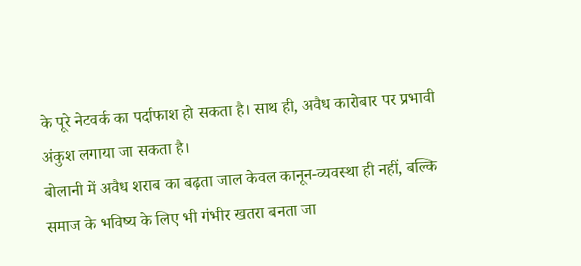के पूरे नेटवर्क का पर्दाफाश हो सकता है। साथ ही, अवैध कारोबार पर प्रभावी अंकुश लगाया जा सकता है।
बोलानी में अवैध शराब का बढ़ता जाल केवल कानून-व्यवस्था ही नहीं, बल्कि समाज के भविष्य के लिए भी गंभीर खतरा बनता जा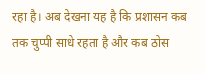रहा है। अब देखना यह है कि प्रशासन कब तक चुप्पी साधे रहता है और कब ठोस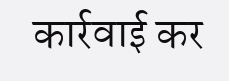कार्रवाई कर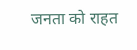जनता को राहत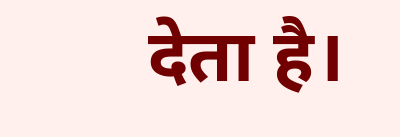देता है।